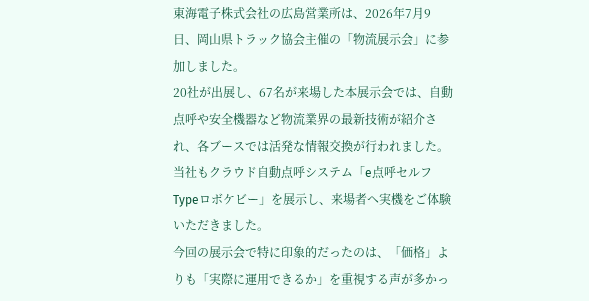東海電子株式会社の広島営業所は、2026年7月9日、岡山県トラック協会主催の「物流展示会」に参加しました。
20社が出展し、67名が来場した本展示会では、自動点呼や安全機器など物流業界の最新技術が紹介され、各ブースでは活発な情報交換が行われました。当社もクラウド自動点呼システム「e点呼セルフTypeロボケビー」を展示し、来場者へ実機をご体験いただきました。
今回の展示会で特に印象的だったのは、「価格」よりも「実際に運用できるか」を重視する声が多かっ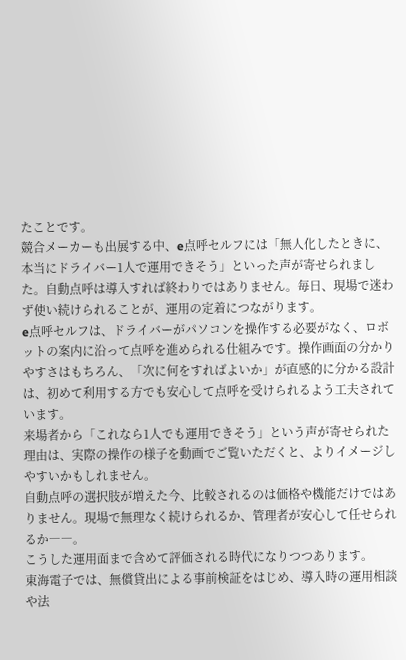たことです。
競合メーカーも出展する中、e点呼セルフには「無人化したときに、本当にドライバー1人で運用できそう」といった声が寄せられました。自動点呼は導入すれば終わりではありません。毎日、現場で迷わず使い続けられることが、運用の定着につながります。
e点呼セルフは、ドライバーがパソコンを操作する必要がなく、ロボットの案内に沿って点呼を進められる仕組みです。操作画面の分かりやすさはもちろん、「次に何をすればよいか」が直感的に分かる設計は、初めて利用する方でも安心して点呼を受けられるよう工夫されています。
来場者から「これなら1人でも運用できそう」という声が寄せられた理由は、実際の操作の様子を動画でご覧いただくと、よりイメージしやすいかもしれません。
自動点呼の選択肢が増えた今、比較されるのは価格や機能だけではありません。現場で無理なく続けられるか、管理者が安心して任せられるか――。
こうした運用面まで含めて評価される時代になりつつあります。
東海電子では、無償貸出による事前検証をはじめ、導入時の運用相談や法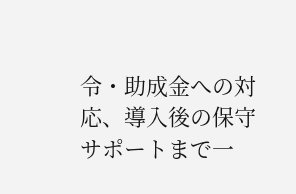令・助成金への対応、導入後の保守サポートまで一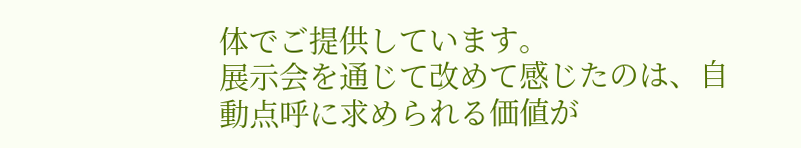体でご提供しています。
展示会を通じて改めて感じたのは、自動点呼に求められる価値が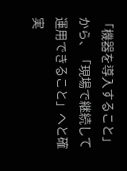「機器を導入すること」から、「現場で継続して運用できること」へと確実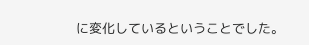に変化しているということでした。